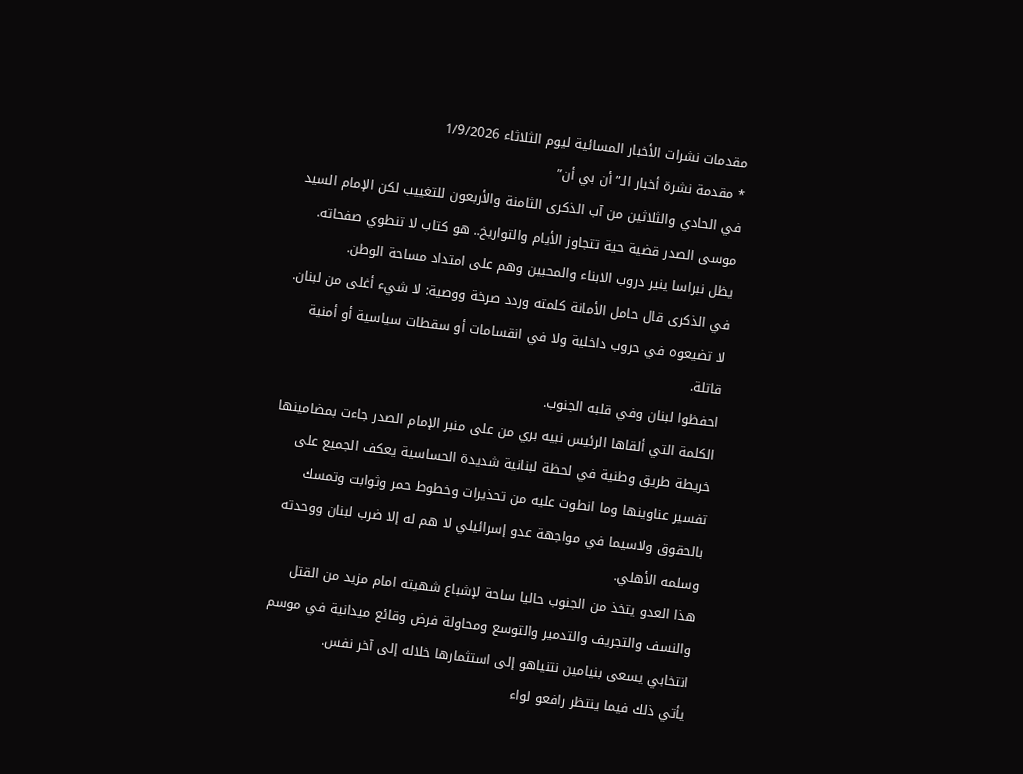مقدمات نشرات الأخبار المسائية ليوم الثلاثاء 1/9/2026
* مقدمة نشرة أخبار الـ”أن بي أن”
في الحادي والثلاثين من آب الذكرى الثامنة والأربعون للتغييب لكن الإمام السيد موسى الصدر قضية حية تتجاوز الأيام والتواريخ.. هو كتاب لا تنطوي صفحاته.
يظل نبراسا ينير دروب الابناء والمحبين وهم على امتداد مساحة الوطن.
في الذكرى قال حامل الأمانة كلمته وردد صرخة ووصية: لا شيء أغلى من لبنان.
لا تضيعوه في حروب داخلية ولا في انقسامات أو سقطات سياسية أو أمنية قاتلة.
احفظوا لبنان وفي قلبه الجنوب.
الكلمة التي ألقاها الرئيس نبيه بري من على منبر الإمام الصدر جاءت بمضامينها خريطة طريق وطنية في لحظة لبنانية شديدة الحساسية يعكف الجميع على تفسير عناوينها وما انطوت عليه من تحذيرات وخطوط حمر وثوابت وتمسك بالحقوق ولاسيما في مواجهة عدو إسرائيلي لا هم له إلا ضرب لبنان ووحدته وسلمه الأهلي.
هذا العدو يتخذ من الجنوب حاليا ساحة لإشباع شهيته امام مزيد من القتل والنسف والتجريف والتدمير والتوسع ومحاولة فرض وقائع ميدانية في موسم انتخابي يسعى بنيامين نتنياهو إلى استثمارها خلاله إلى آخر نفس.
يأتي ذلك فيما ينتظر رافعو لواء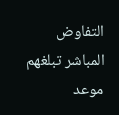التفاوض المباشر تبلغهم موعد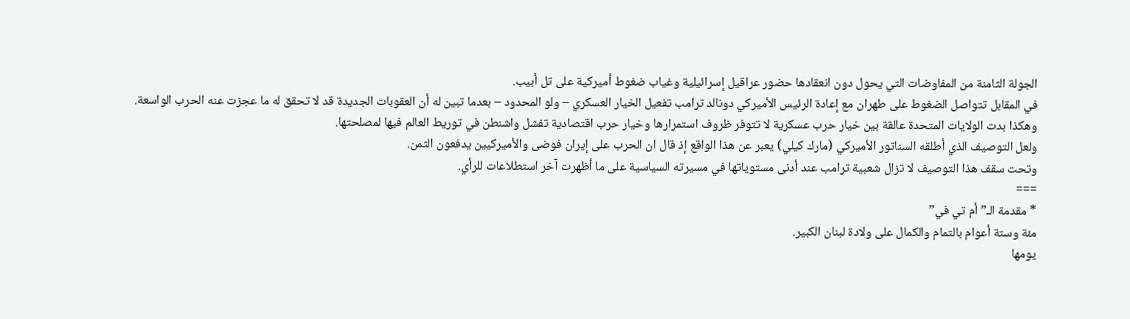الجولة الثامنة من المفاوضات التي يحول دون انعقادها حضور عراقيل إسرائيلية وغياب ضغوط أميركية على تل أبيب.
في المقابل تتواصل الضغوط على طهران مع إعادة الرئيس الأميركي دونالد ترامب تفعيل الخيار العسكري – ولو المحدود – بعدما تبين له أن العقوبات الجديدة قد لا تحقق له ما عجزت عنه الحرب الواسعة.
وهكذا بدت الولايات المتحدة عالقة بين خيار حرب عسكرية لا تتوفر ظروف استمرارها وخيار حرب اقتصادية تفشل واشنطن في توريط العالم فيها لمصلحتها.
ولعل التوصيف الذي أطلقه السناتور الأميركي (مارك كيلي) يعبر عن هذا الواقع إذ قال ان الحرب على إيران فوضى والأميركيين يدفعون الثمن.
وتحت سقف هذا التوصيف لا تزال شعبية ترامب عند أدنى مستوياتها في مسيرته السياسية على ما أظهرت آخر استطلاعات للرأي.
===
* مقدمة الـ”أم تي في”
مئة وستة أعوام بالتمام والكمال على ولادة لبنان الكبير.
يومها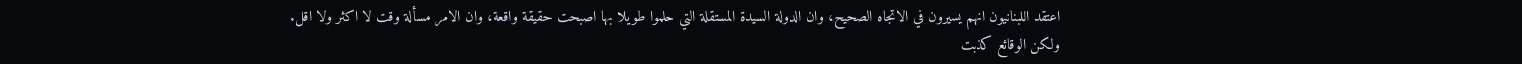اعتقد اللبنانيون انهم يسيرون في الاتجاه الصحيح، وان الدولة السيدة المستقلة التي حلموا طويلا بها اصبحت حقيقة واقعة، وان الامر مسألة وقت لا اكثر ولا اقل.
ولكن الوقائع كذبت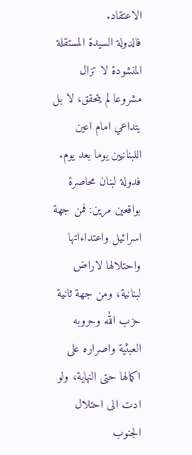الاعتقاد.
فالدولة السيدة المستقلة المنشودة لا تزال مشروعا لم يتحقق، لا بل يتداعي امام اعين اللبنانيين يوما بعد يوم.
فدولة لبنان محاصرة بواقعين مرين: فمن جهة اسرائيل واعتداءاتها واحتلالها لاراض لبنانية، ومن جهة ثانية حزب الله وحروبه العبثية واصراره على اكمالها حتى النهاية، ولو ادت الى احتلال الجنوب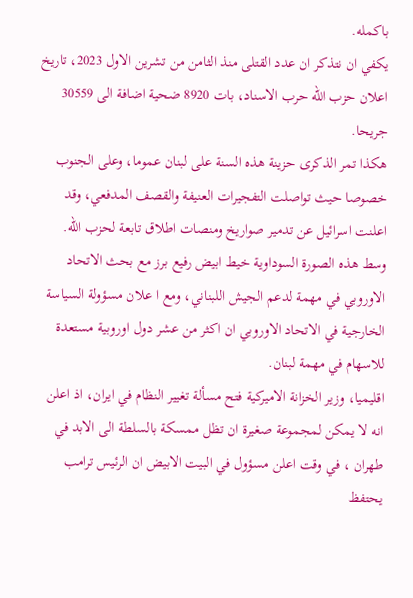باكمله.
يكفي ان نتذكر ان عدد القتلى منذ الثامن من تشرين الاول 2023، تاريخ اعلان حزب الله حرب الاسناد، بات 8920 ضحية اضافة الى 30559 جريحا.
هكذا تمر الذكرى حزينة هذه السنة على لبنان عموما، وعلى الجنوب خصوصا حيث تواصلت التفجيرات العنيفة والقصف المدفعي، وقد اعلنت اسرائيل عن تدمير صواريخ ومنصات اطلاق تابعة لحزب الله.
وسط هذه الصورة السوداوية خيط ابيض رفيع برز مع بحث الاتحاد الاوروبي في مهمة لدعم الجيش اللبناني، ومع ا علان مسؤولة السياسة الخارجية في الاتحاد الاوروبي ان اكثر من عشر دول اوروبية مستعدة للاسهام في مهمة لبنان.
اقليميا، وزير الخزانة الاميركية فتح مسألة تغيير النظام في ايران، اذ اعلن انه لا يمكن لمجموعة صغيرة ان تظل ممسكة بالسلطة الى الابد في طهران ، في وقت اعلن مسؤول في البيت الابيض ان الرئيس ترامب يحتفظ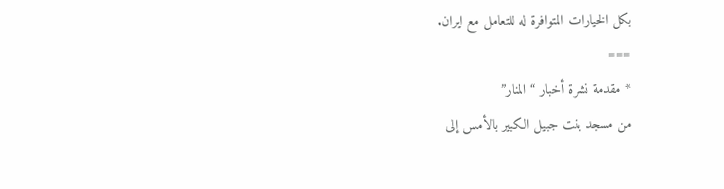بكل الخيارات المتوافرة له للتعامل مع ايران.
===
* مقدمة نشرة أخبار “المنار”
من مسجد بنت جبيل الكبير بالأمس إلى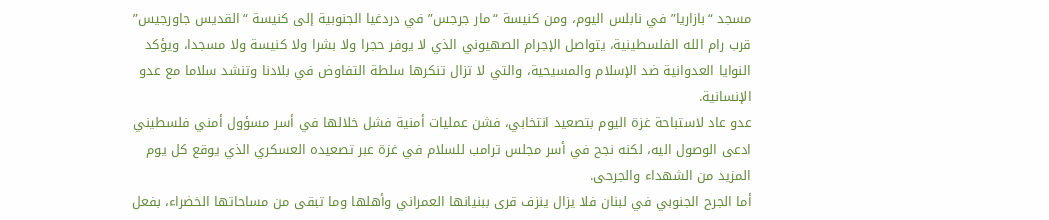مسجد “بازاريا” في نابلس اليوم، ومن كنيسة “مار جرجس” في دردغيا الجنوبية إلى كنيسة “القديس جاورجيس” قرب رام الله الفلسطينية، يتواصل الإجرام الصهيوني الذي لا يوفر حجرا ولا بشرا ولا كنيسة ولا مسجدا، ويؤكد النوايا العدوانية ضد الإسلام والمسيحية، والتي لا تزال تنكرها سلطة التفاوض في بلادنا وتنشد سلاما مع عدو الإنسانية.
عدو عاد لاستباحة غزة اليوم بتصعيد انتخابي، فشن عمليات أمنية فشل خلالها في أسر مسؤول أمني فلسطيني ادعى الوصول اليه، لكنه نجح في أسر مجلس ترامب للسلام في غزة عبر تصعيده العسكري الذي يوقع كل يوم المزيد من الشهداء والجرحى.
أما الجرح الجنوبي في لبنان فلا يزال ينزف قرى ببنيانها العمراني وأهلها وما تبقى من مساحاتها الخضراء، بفعل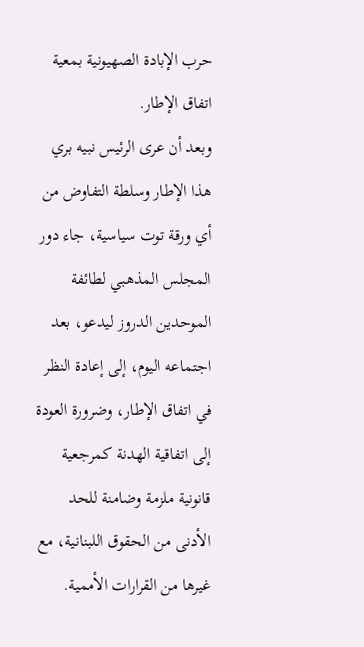حرب الإبادة الصهيونية بمعية اتفاق الإطار.
وبعد أن عرى الرئيس نبيه بري هذا الإطار وسلطة التفاوض من أي ورقة توت سياسية، جاء دور المجلس المذهبي لطائفة الموحدين الدروز ليدعو، بعد اجتماعه اليوم، إلى إعادة النظر في اتفاق الإطار، وضرورة العودة إلى اتفاقية الهدنة كمرجعية قانونية ملزمة وضامنة للحد الأدنى من الحقوق اللبنانية، مع غيرها من القرارات الأممية.